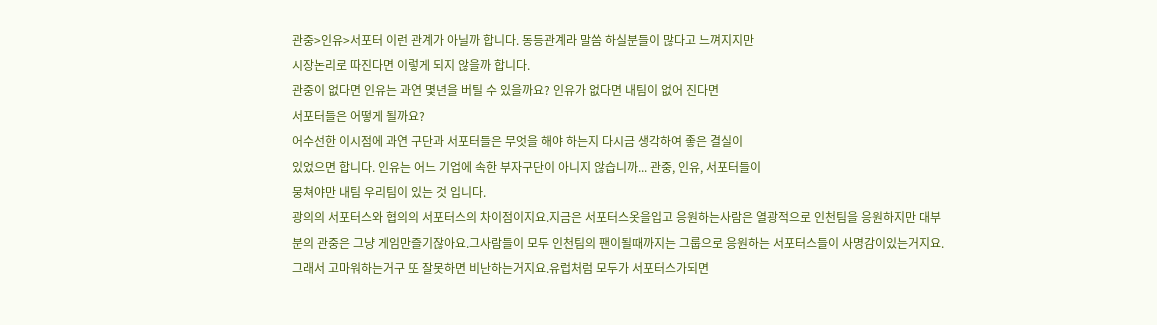관중>인유>서포터 이런 관계가 아닐까 합니다. 동등관계라 말씀 하실분들이 많다고 느껴지지만
시장논리로 따진다면 이렇게 되지 않을까 합니다.
관중이 없다면 인유는 과연 몇년을 버틸 수 있을까요? 인유가 없다면 내팀이 없어 진다면
서포터들은 어떻게 될까요?
어수선한 이시점에 과연 구단과 서포터들은 무엇을 해야 하는지 다시금 생각하여 좋은 결실이
있었으면 합니다. 인유는 어느 기업에 속한 부자구단이 아니지 않습니까... 관중, 인유, 서포터들이
뭉쳐야만 내팀 우리팀이 있는 것 입니다.
광의의 서포터스와 협의의 서포터스의 차이점이지요.지금은 서포터스옷을입고 응원하는사람은 열광적으로 인천팀을 응원하지만 대부분의 관중은 그냥 게임만즐기잖아요.그사람들이 모두 인천팀의 팬이될때까지는 그룹으로 응원하는 서포터스들이 사명감이있는거지요.그래서 고마워하는거구 또 잘못하면 비난하는거지요.유럽처럼 모두가 서포터스가되면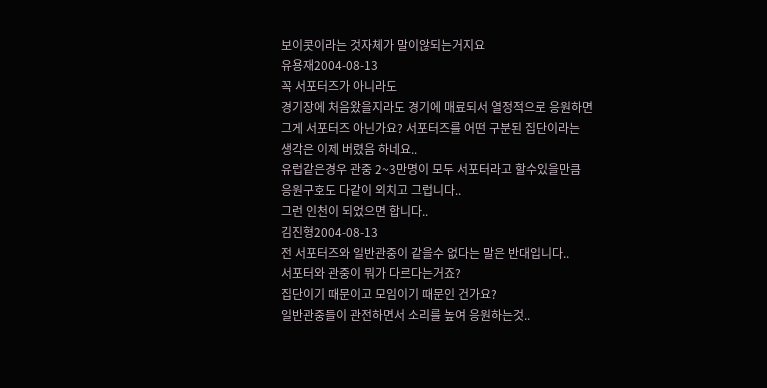보이콧이라는 것자체가 말이않되는거지요
유용재2004-08-13
꼭 서포터즈가 아니라도
경기장에 처음왔을지라도 경기에 매료되서 열정적으로 응원하면
그게 서포터즈 아닌가요? 서포터즈를 어떤 구분된 집단이라는
생각은 이제 버렸음 하네요..
유럽같은경우 관중 2~3만명이 모두 서포터라고 할수있을만큼
응원구호도 다같이 외치고 그럽니다..
그런 인천이 되었으면 합니다..
김진형2004-08-13
전 서포터즈와 일반관중이 같을수 없다는 말은 반대입니다..
서포터와 관중이 뭐가 다르다는거죠?
집단이기 때문이고 모임이기 때문인 건가요?
일반관중들이 관전하면서 소리를 높여 응원하는것..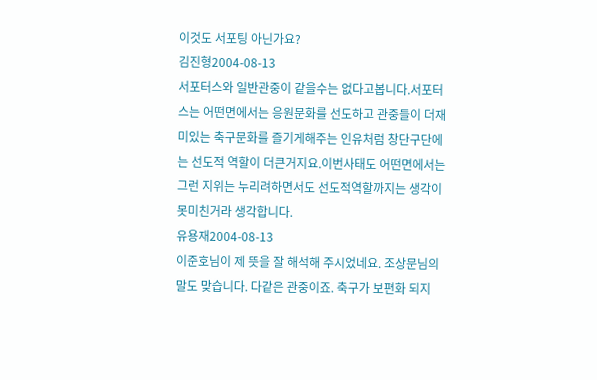이것도 서포팅 아닌가요?
김진형2004-08-13
서포터스와 일반관중이 같을수는 없다고봅니다.서포터스는 어떤면에서는 응원문화를 선도하고 관중들이 더재미있는 축구문화를 즐기게해주는 인유처럼 창단구단에는 선도적 역할이 더큰거지요.이번사태도 어떤면에서는 그런 지위는 누리려하면서도 선도적역할까지는 생각이 못미친거라 생각합니다.
유용재2004-08-13
이준호님이 제 뜻을 잘 해석해 주시었네요. 조상문님의 말도 맞습니다. 다같은 관중이죠. 축구가 보편화 되지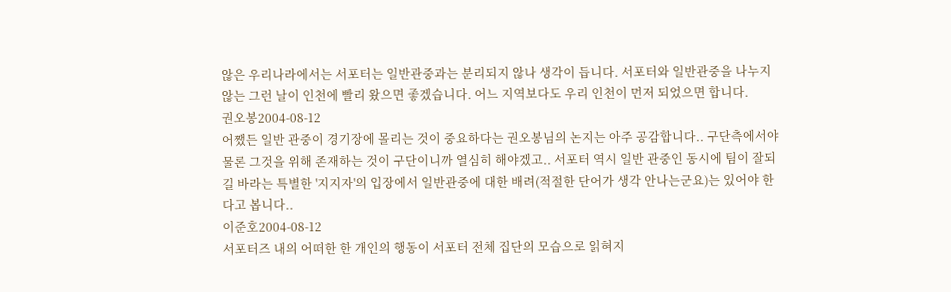않은 우리나라에서는 서포터는 일반관중과는 분리되지 않나 생각이 듭니다. 서포터와 일반관중을 나누지 않는 그런 날이 인천에 빨리 왔으면 좋겠습니다. 어느 지역보다도 우리 인천이 먼저 되었으면 합니다.
권오봉2004-08-12
어쨌든 일반 관중이 경기장에 몰리는 것이 중요하다는 권오봉님의 논지는 아주 공감합니다.. 구단측에서야 물론 그것을 위해 존재하는 것이 구단이니까 열심히 해야겠고.. 서포터 역시 일반 관중인 동시에 팀이 잘되길 바라는 특별한 '지지자'의 입장에서 일반관중에 대한 배려(적절한 단어가 생각 안나는군요)는 있어야 한다고 봅니다..
이준호2004-08-12
서포터즈 내의 어떠한 한 개인의 행동이 서포터 전체 집단의 모습으로 읽혀지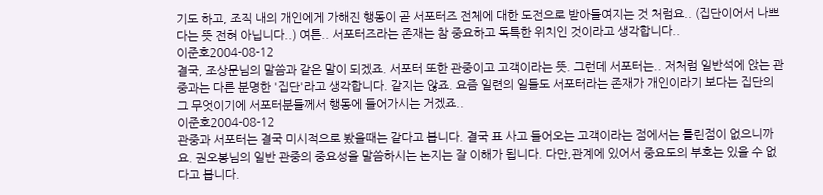기도 하고, 조직 내의 개인에게 가해진 행동이 곧 서포터즈 전체에 대한 도전으로 받아들여지는 것 처럼요.. (집단이어서 나쁘다는 뜻 전혀 아닙니다..) 여튼.. 서포터즈라는 존재는 참 중요하고 독특한 위치인 것이라고 생각합니다..
이준호2004-08-12
결국, 조상문님의 말씀과 같은 말이 되겠죠. 서포터 또한 관중이고 고객이라는 뜻. 그런데 서포터는.. 저처럼 일반석에 앉는 관중과는 다른 분명한 '집단'라고 생각합니다. 같지는 않죠. 요즘 일련의 일들도 서포터라는 존재가 개인이라기 보다는 집단의 그 무엇이기에 서포터분들께서 행동에 들어가시는 거겠죠..
이준호2004-08-12
관중과 서포터는 결국 미시적으로 봤을때는 같다고 봅니다. 결국 표 사고 들어오는 고객이라는 점에서는 틀린점이 없으니까요. 권오봉님의 일반 관중의 중요성을 말씀하시는 논지는 잘 이해가 됩니다. 다만,관계에 있어서 중요도의 부호는 있을 수 없다고 봅니다.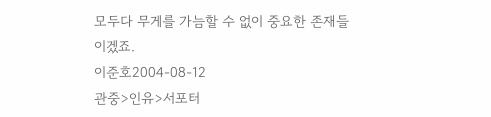모두다 무게를 가늠할 수 없이 중요한 존재들이겠죠.
이준호2004-08-12
관중>인유>서포터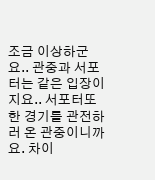조금 이상하군요.. 관중과 서포터는 같은 입장이지요.. 서포터또한 경기를 관전하러 온 관중이니까요. 차이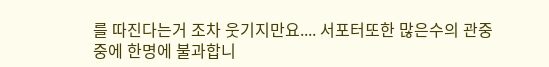를 따진다는거 조차 웃기지만요.... 서포터또한 많은수의 관중중에 한명에 불과합니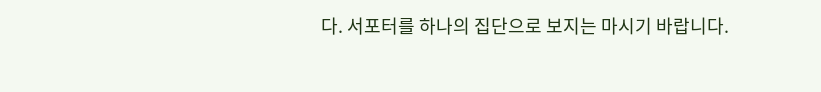다. 서포터를 하나의 집단으로 보지는 마시기 바랍니다.